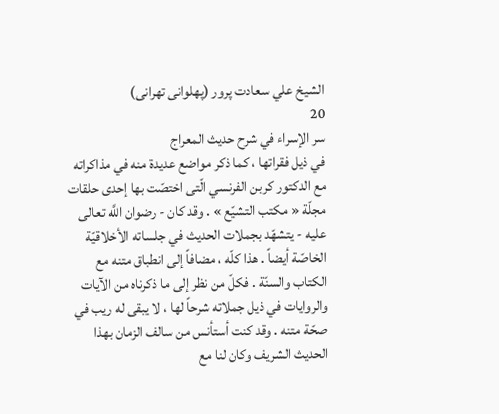الشيخ علي سعادت پرور (پهلوانى تهرانى)
20
سر الإسراء في شرح حديث المعراج
في ذيل فقراتها ، كما ذكر مواضع عديدة منه في مذاكراته مع الدكتور كربن الفرنسي الّتى اختصّت بها إحدى حلقات مجلّة « مكتب التشيّع » . وقد كان - رضوان اللَّه تعالى عليه - يتشهّد بجملات الحديث في جلساته الأخلاقيّة الخاصّة أيضاً . هذا كلّه ، مضافاً إلى انطباق متنه مع الكتاب والسنّة . فكلّ من نظر إلى ما ذكرناه من الآيات والروايات في ذيل جملاته شرحاً لها ، لا يبقى له ريب في صحّة متنه . وقد كنت أستأنس من سالف الزمان بهذا الحديث الشريف وكان لنا مع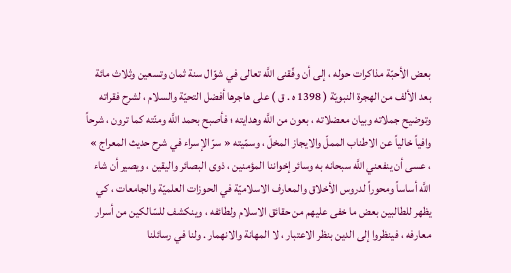بعض الأحبّة مذاكرات حوله ، إلى أن وفّقنى اللَّه تعالى في شوّال سنة ثمان وتسعين وثلاث مائة بعد الألف من الهجرة النبويّة ( 1398 ه . ق ) على هاجرها أفضل التحيّة والسلام ، لشرح فقراته وتوضيح جملاته وبيان معضلاته ، بعون من اللَّه وهدايته ؛ فأصبح بحمد اللَّه ومنّته كما ترون ، شرحاً وافياً خالياً عن الاطناب المملّ والايجاز المخلّ ، وسمّيته « سرّ الإسراء في شرح حديث المعراج » ، عسى أن ينفعني اللَّه سبحانه به وسائر إخواننا المؤمنين ، ذوى البصائر واليقين ، ويصير أن شاء اللَّه أساساً ومحوراً لدروس الأخلاق والمعارف الاسلاميّة في الحوزات العلميّة والجامعات ، كي يظهر للطالبين بعض ما خفى عليهم من حقائق الاسلام ولطائفه ، وينكشف للسّالكين من أسرار معارفه ، فينظروا إلى الدين بنظر الاعتبار ، لا المهانة والانهمار . ولنا في رسائلنا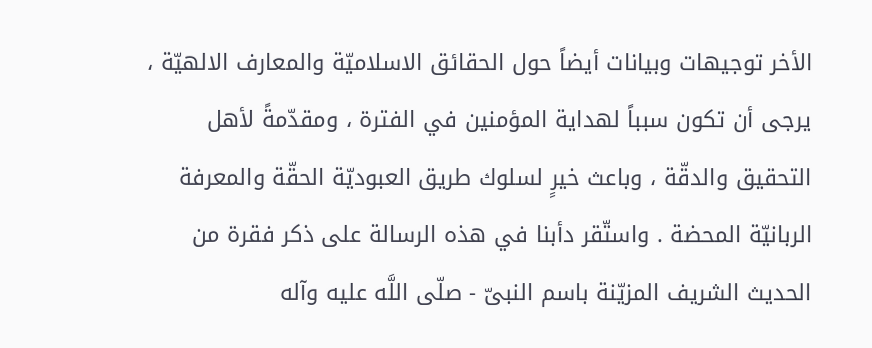الأخر توجيهات وبيانات أيضاً حول الحقائق الاسلاميّة والمعارف الالهيّة ، يرجى أن تكون سبباً لهداية المؤمنين في الفترة ، ومقدّمةً لأهل التحقيق والدقّة ، وباعث خيرٍ لسلوك طريق العبوديّة الحقّة والمعرفة الربانيّة المحضة . واستّقر دأبنا في هذه الرسالة على ذكر فقرة من الحديث الشريف المزيّنة باسم النبىّ - صلّى اللَّه عليه وآله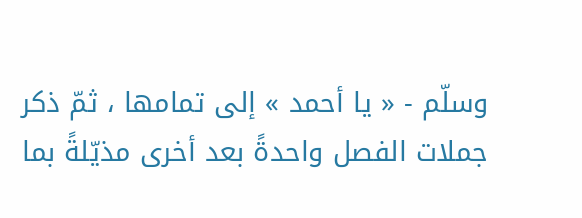وسلّم - « يا أحمد » إلى تمامها ، ثمّ ذكر جملات الفصل واحدةً بعد أخرى مذيّلةً بما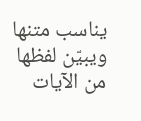يناسب متنها ويبيّن لفظها من الآيات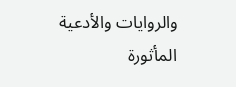والروايات والأدعية المأثورة